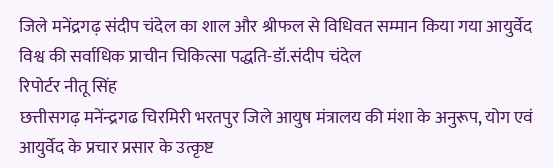जिले मनेंद्रगढ़ संदीप चंदेल का शाल और श्रीफल से विधिवत सम्मान किया गया आयुर्वेद विश्व की सर्वाधिक प्राचीन चिकित्सा पद्धति-डॉ.संदीप चंदेल
रिपोर्टर नीतू सिंह
छत्तीसगढ़ मनेंन्द्रगढ चिरमिरी भरतपुर जिले आयुष मंत्रालय की मंशा के अनुरूप, योग एवं आयुर्वेद के प्रचार प्रसार के उत्कृष्ट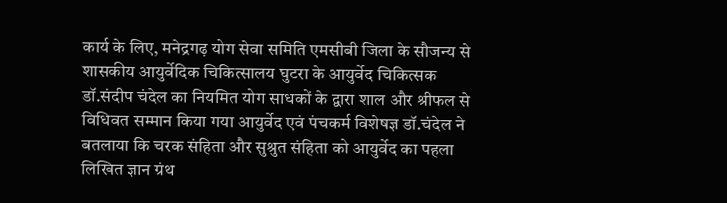कार्य के लिए, मनेद्रगढ़ योग सेवा समिति एमसीबी जिला के सौजन्य से शासकीय आयुर्वेदिक चिकित्सालय घुटरा के आयुर्वेद चिकित्सक डॉ.संदीप चंदेल का नियमित योग साधकों के द्वारा शाल और श्रीफल से विधिवत सम्मान किया गया आयुर्वेद एवं पंचकर्म विशेषज्ञ डॉ.चंदेल ने बतलाया कि चरक संहिता और सुश्रुत संहिता को आयुर्वेद का पहला लिखित ज्ञान ग्रंथ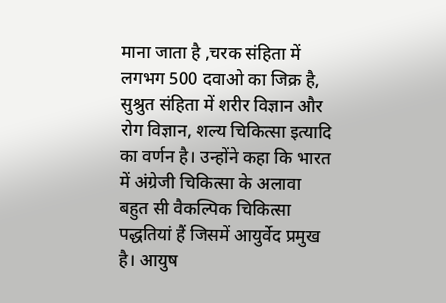माना जाता है ,चरक संहिता में लगभग 500 दवाओ का जिक्र है, सुश्रुत संहिता में शरीर विज्ञान और रोग विज्ञान, शल्य चिकित्सा इत्यादि का वर्णन है। उन्होंने कहा कि भारत में अंग्रेजी चिकित्सा के अलावा बहुत सी वैकल्पिक चिकित्सा पद्धतियां हैं जिसमें आयुर्वेद प्रमुख है। आयुष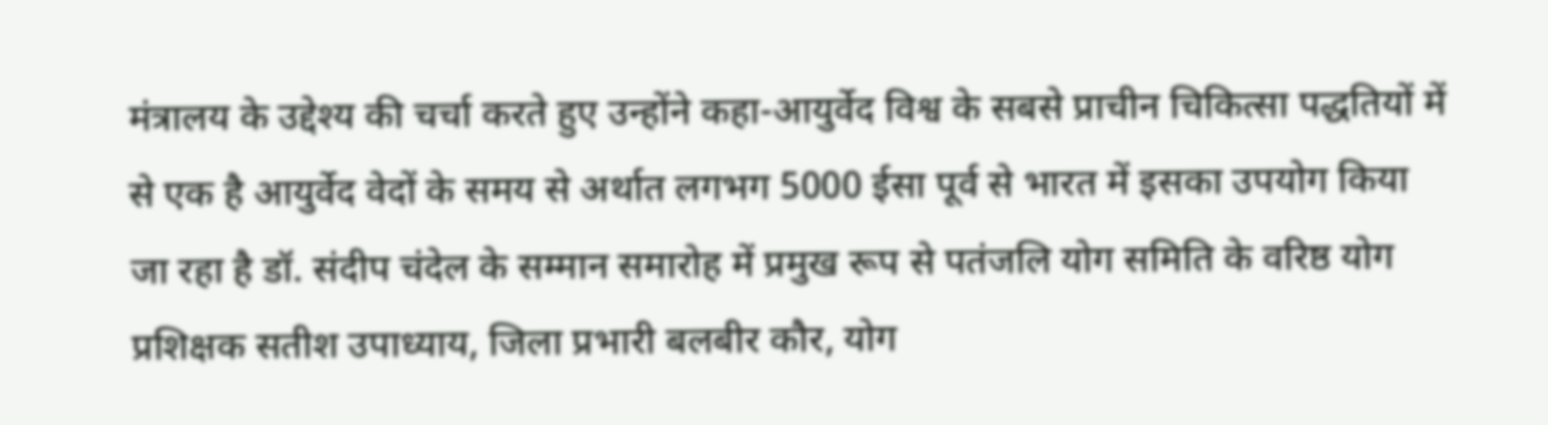मंत्रालय के उद्देश्य की चर्चा करते हुए उन्होंने कहा-आयुर्वेद विश्व के सबसे प्राचीन चिकित्सा पद्धतियों में से एक है आयुर्वेद वेदों के समय से अर्थात लगभग 5000 ईसा पूर्व से भारत में इसका उपयोग किया जा रहा है डॉ. संदीप चंदेल के सम्मान समारोह में प्रमुख रूप से पतंजलि योग समिति के वरिष्ठ योग प्रशिक्षक सतीश उपाध्याय, जिला प्रभारी बलबीर कौर, योग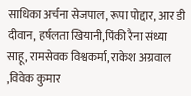साधिका अर्चना सेजपाल, रूपा पोद्दार, आर डी दीवान, हर्षलता खियानी,पिंकी रैना संध्या साहू, रामसेवक विश्वकर्मा, राकेश अग्रवाल ,विवेक कुमार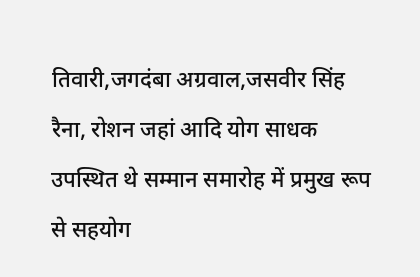तिवारी,जगदंबा अग्रवाल,जसवीर सिंह रैना, रोशन जहां आदि योग साधक उपस्थित थे सम्मान समारोह में प्रमुख रूप से सहयोग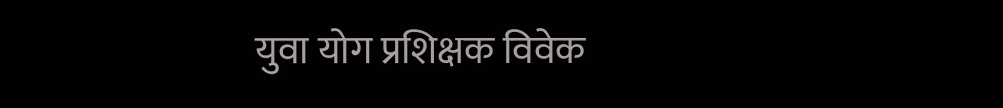युवा योग प्रशिक्षक विवेक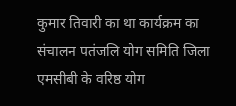कुमार तिवारी का था कार्यक्रम का संचालन पतंजलि योग समिति जिला एमसीबी के वरिष्ठ योग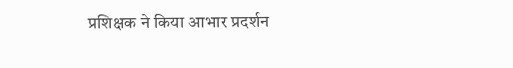प्रशिक्षक ने किया आभार प्रदर्शन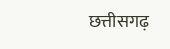छत्तीसगढ़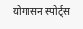योगासन स्पोर्ट्स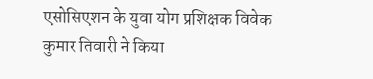एसोसिएशन के युवा योग प्रशिक्षक विवेक कुमार तिवारी ने किया